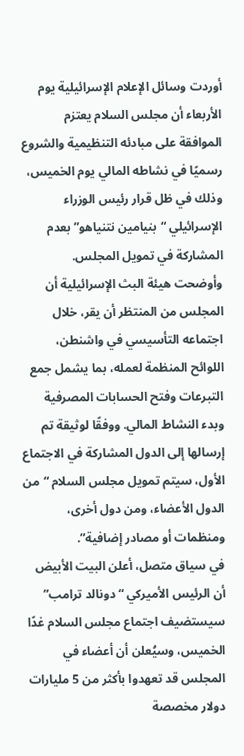أوردت وسائل الإعلام الإسرائيلية يوم الأربعاء أن مجلس السلام يعتزم الموافقة على مبادئه التنظيمية والشروع رسميًا في نشاطه المالي يوم الخميس، وذلك في ظل قرار رئيس الوزراء الإسرائيلي “بنيامين نتنياهو” بعدم المشاركة في تمويل المجلس.
وأوضحت هيئة البث الإسرائيلية أن المجلس من المنتظر أن يقر، خلال اجتماعه التأسيسي في واشنطن، اللوائح المنظمة لعمله، بما يشمل جمع التبرعات وفتح الحسابات المصرفية وبدء النشاط المالي. ووفقًا لوثيقة تم إرسالها إلى الدول المشاركة في الاجتماع الأول، سيتم تمويل مجلس السلام “من الدول الأعضاء، ومن دول أخرى، ومنظمات أو مصادر إضافية”.
في سياق متصل، أعلن البيت الأبيض أن الرئيس الأميركي “دونالد ترامب” سيستضيف اجتماع مجلس السلام غدًا الخميس، وسيُعلن أن أعضاء في المجلس قد تعهدوا بأكثر من 5 مليارات دولار مخصصة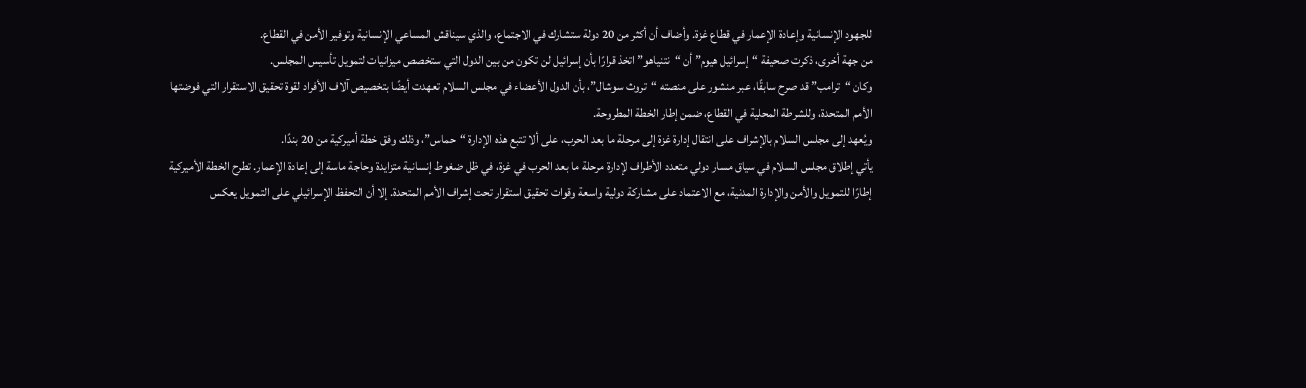للجهود الإنسانية وإعادة الإعمار في قطاع غزة. وأضاف أن أكثر من 20 دولة ستشارك في الاجتماع، والذي سيناقش المساعي الإنسانية وتوفير الأمن في القطاع.
من جهة أخرى، ذكرت صحيفة “إسرائيل هيوم” أن “نتنياهو” اتخذ قرارًا بأن إسرائيل لن تكون من بين الدول التي ستخصص ميزانيات لتمويل تأسيس المجلس.
وكان “ترامب” قد صرح سابقًا، عبر منشور على منصته “تروث سوشال”، بأن الدول الأعضاء في مجلس السلام تعهدت أيضًا بتخصيص آلاف الأفراد لقوة تحقيق الاستقرار التي فوضتها الأمم المتحدة، وللشرطة المحلية في القطاع، ضمن إطار الخطة المطروحة.
ويُعهد إلى مجلس السلام بالإشراف على انتقال إدارة غزة إلى مرحلة ما بعد الحرب، على ألا تتبع هذه الإدارة “حماس”، وذلك وفق خطة أميركية من 20 بندًا.
يأتي إطلاق مجلس السلام في سياق مسار دولي متعدد الأطراف لإدارة مرحلة ما بعد الحرب في غزة، في ظل ضغوط إنسانية متزايدة وحاجة ماسة إلى إعادة الإعمار. تطرح الخطة الأميركية إطارًا للتمويل والأمن والإدارة المدنية، مع الاعتماد على مشاركة دولية واسعة وقوات تحقيق استقرار تحت إشراف الأمم المتحدة. إلا أن التحفظ الإسرائيلي على التمويل يعكس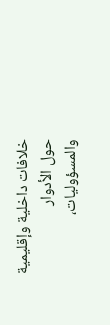خلافات داخلية وإقليمية حول الأدوار والمسؤوليات،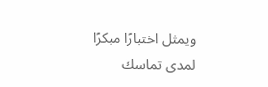ويمثل اختبارًا مبكرًا لمدى تماسك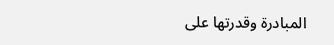المبادرة وقدرتها على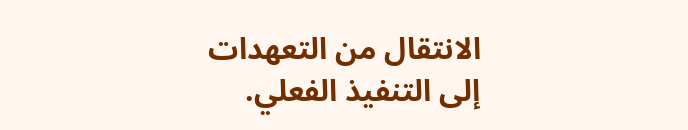الانتقال من التعهدات إلى التنفيذ الفعلي.